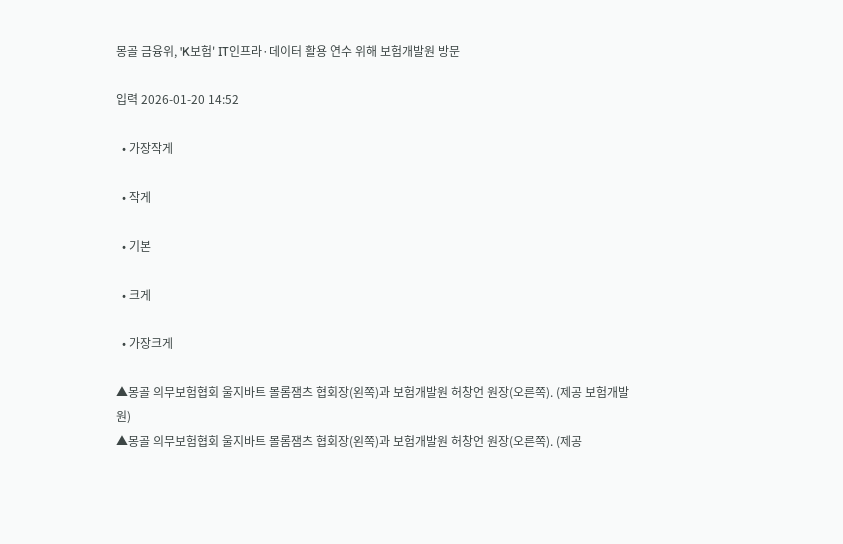몽골 금융위, 'K보험' IT인프라·데이터 활용 연수 위해 보험개발원 방문

입력 2026-01-20 14:52

  • 가장작게

  • 작게

  • 기본

  • 크게

  • 가장크게

▲몽골 의무보험협회 울지바트 몰롬잼츠 협회장(왼쪽)과 보험개발원 허창언 원장(오른쪽). (제공 보험개발원)
▲몽골 의무보험협회 울지바트 몰롬잼츠 협회장(왼쪽)과 보험개발원 허창언 원장(오른쪽). (제공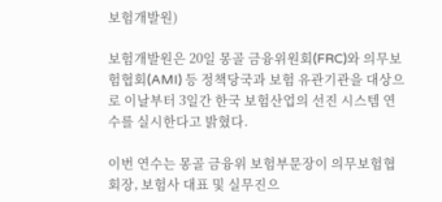보험개발원)

보험개발원은 20일 몽골 금융위원회(FRC)와 의무보험협회(AMI) 등 정책당국과 보험 유관기관을 대상으로 이날부터 3일간 한국 보험산업의 선진 시스템 연수를 실시한다고 밝혔다.

이번 연수는 몽골 금융위 보험부문장이 의무보험협회장, 보험사 대표 및 실무진으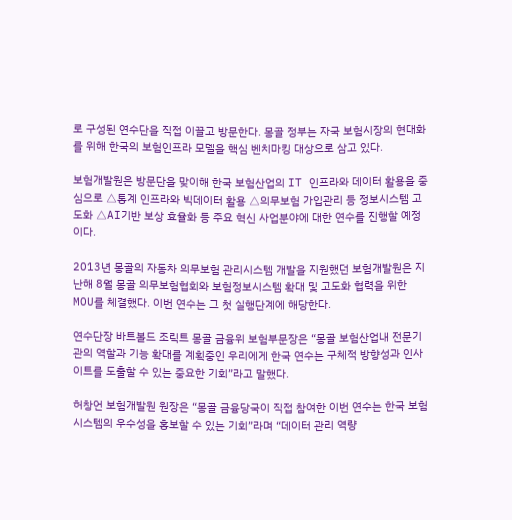로 구성된 연수단을 직접 이끌고 방문한다. 몽골 정부는 자국 보험시장의 현대화를 위해 한국의 보험인프라 모델을 핵심 벤치마킹 대상으로 삼고 있다.

보험개발원은 방문단을 맞이해 한국 보험산업의 IT 인프라와 데이터 활용을 중심으로 △통계 인프라와 빅데이터 활용 △의무보험 가입관리 등 정보시스템 고도화 △AI기반 보상 효율화 등 주요 혁신 사업분야에 대한 연수를 진행할 예정이다.

2013년 몽골의 자동차 의무보험 관리시스템 개발을 지원했던 보험개발원은 지난해 8월 몽골 의무보험협회와 보험정보시스템 확대 및 고도화 협력을 위한 MOU를 체결했다. 이번 연수는 그 첫 실행단계에 해당한다.

연수단장 바트볼드 조릭트 몽골 금융위 보험부문장은 “몽골 보험산업내 전문기관의 역할과 기능 확대를 계획중인 우리에게 한국 연수는 구체적 방향성과 인사이트를 도출할 수 있는 중요한 기회”라고 말했다.

허창언 보험개발원 원장은 “몽골 금융당국이 직접 참여한 이번 연수는 한국 보험시스템의 우수성을 홍보할 수 있는 기회”라며 “데이터 관리 역량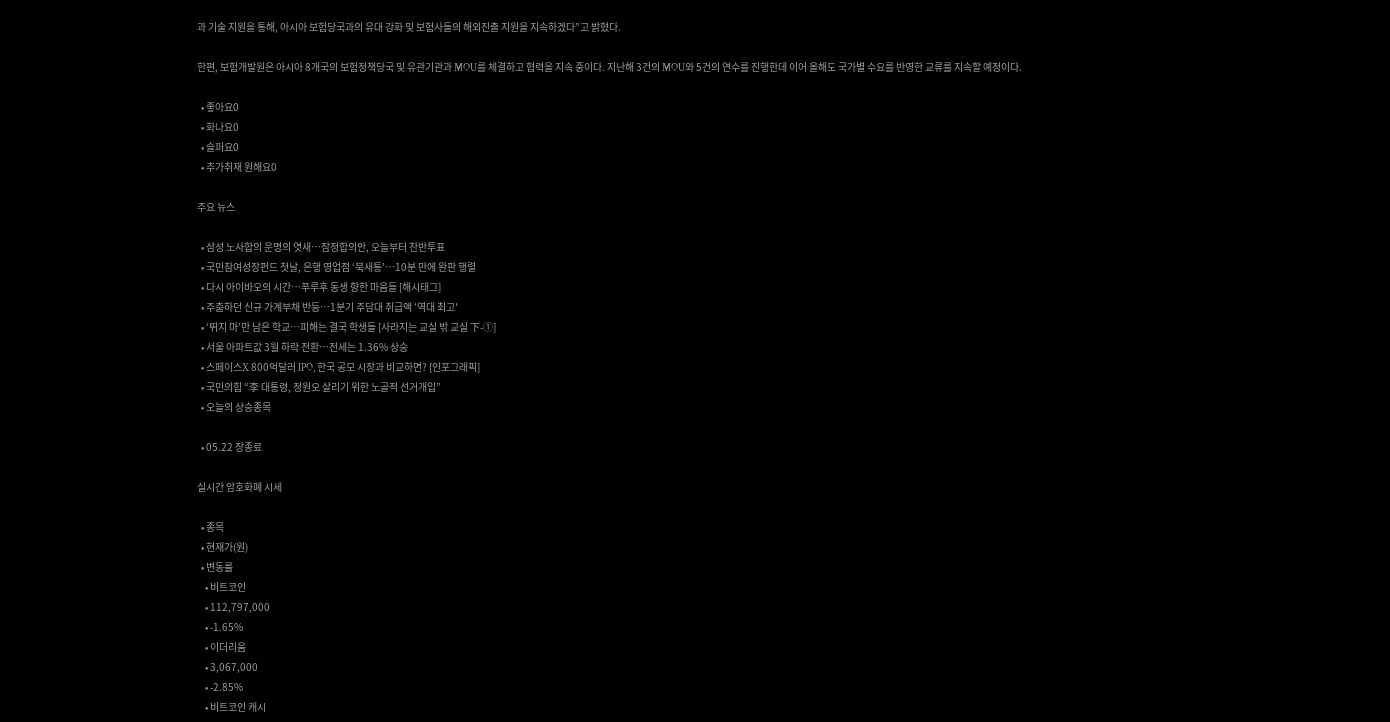과 기술 지원을 통해, 아시아 보험당국과의 유대 강화 및 보험사들의 해외진출 지원을 지속하겠다”고 밝혔다.

한편, 보험개발원은 아시아 8개국의 보험정책당국 및 유관기관과 MOU를 체결하고 협력을 지속 중이다. 지난해 3건의 MOU와 5건의 연수를 진행한데 이어 올해도 국가별 수요를 반영한 교류를 지속할 예정이다.

  • 좋아요0
  • 화나요0
  • 슬퍼요0
  • 추가취재 원해요0

주요 뉴스

  • 삼성 노사합의 운명의 엿새⋯잠정합의안, 오늘부터 찬반투표
  • 국민참여성장펀드 첫날, 은행 영업점 ‘북새통’⋯10분 만에 완판 행렬
  • 다시 아이바오의 시간…푸루후 동생 향한 마음들 [해시태그]
  • 주춤하던 신규 가계부채 반등⋯1분기 주담대 취급액 '역대 최고'
  • ‘뛰지 마’만 남은 학교…피해는 결국 학생들 [사라지는 교실 밖 교실 下-①]
  • 서울 아파트값 3월 하락 전환⋯전세는 1.36% 상승
  • 스페이스X 800억달러 IPO, 한국 공모 시장과 비교하면? [인포그래픽]
  • 국민의힘 “李 대통령, 정원오 살리기 위한 노골적 선거개입”
  • 오늘의 상승종목

  • 05.22 장종료

실시간 암호화폐 시세

  • 종목
  • 현재가(원)
  • 변동률
    • 비트코인
    • 112,797,000
    • -1.65%
    • 이더리움
    • 3,067,000
    • -2.85%
    • 비트코인 캐시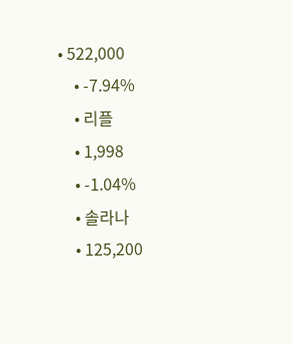• 522,000
    • -7.94%
    • 리플
    • 1,998
    • -1.04%
    • 솔라나
    • 125,200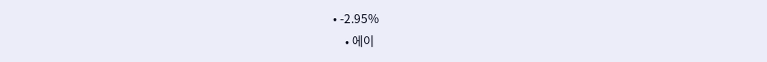• -2.95%
    • 에이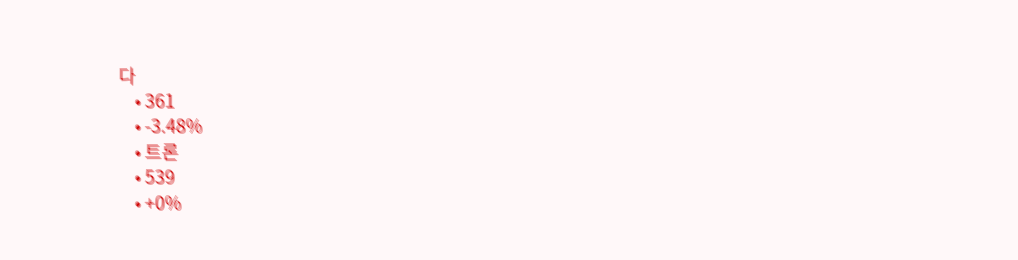다
    • 361
    • -3.48%
    • 트론
    • 539
    • +0%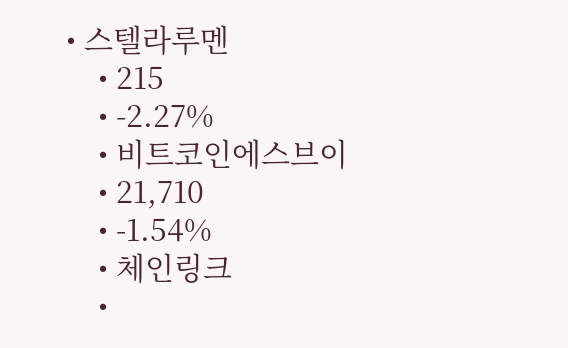• 스텔라루멘
    • 215
    • -2.27%
    • 비트코인에스브이
    • 21,710
    • -1.54%
    • 체인링크
    •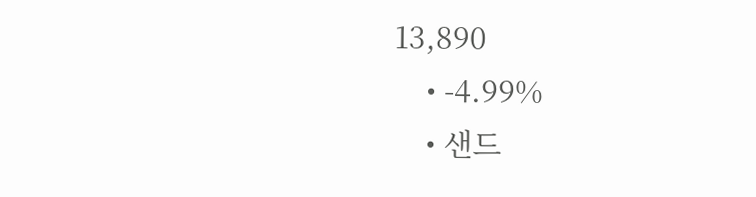13,890
    • -4.99%
    • 샌드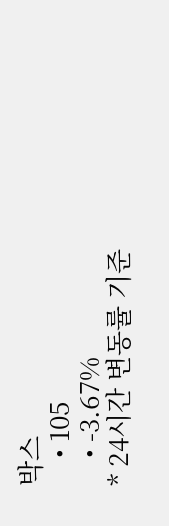박스
    • 105
    • -3.67%
* 24시간 변동률 기준